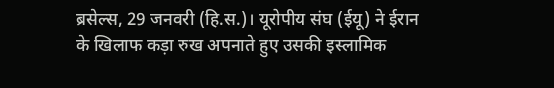ब्रसेल्स, 29 जनवरी (हि.स.)। यूरोपीय संघ (ईयू) ने ईरान के खिलाफ कड़ा रुख अपनाते हुए उसकी इस्लामिक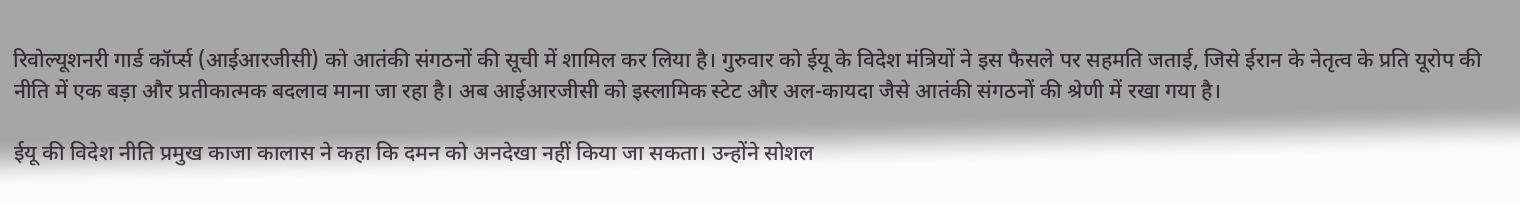रिवोल्यूशनरी गार्ड कॉर्प्स (आईआरजीसी) को आतंकी संगठनों की सूची में शामिल कर लिया है। गुरुवार को ईयू के विदेश मंत्रियों ने इस फैसले पर सहमति जताई, जिसे ईरान के नेतृत्व के प्रति यूरोप की नीति में एक बड़ा और प्रतीकात्मक बदलाव माना जा रहा है। अब आईआरजीसी को इस्लामिक स्टेट और अल-कायदा जैसे आतंकी संगठनों की श्रेणी में रखा गया है।

ईयू की विदेश नीति प्रमुख काजा कालास ने कहा कि दमन को अनदेखा नहीं किया जा सकता। उन्होंने सोशल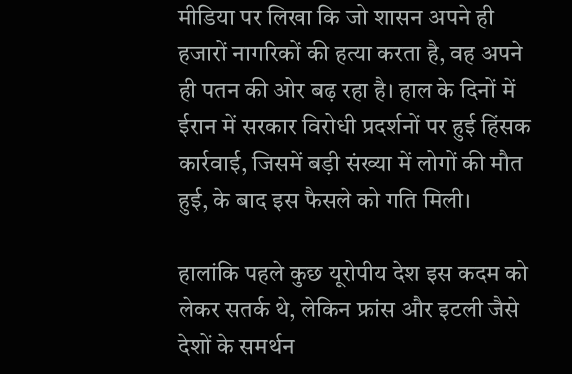मीडिया पर लिखा कि जो शासन अपने ही हजारों नागरिकों की हत्या करता है, वह अपने ही पतन की ओर बढ़ रहा है। हाल के दिनों में ईरान में सरकार विरोधी प्रदर्शनों पर हुई हिंसक कार्रवाई, जिसमें बड़ी संख्या में लोगों की मौत हुई, के बाद इस फैसले को गति मिली।

हालांकि पहले कुछ यूरोपीय देश इस कदम को लेकर सतर्क थे, लेकिन फ्रांस और इटली जैसे देशों के समर्थन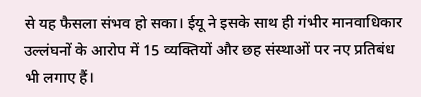से यह फैसला संभव हो सका। ईयू ने इसके साथ ही गंभीर मानवाधिकार उल्लंघनों के आरोप में 15 व्यक्तियों और छह संस्थाओं पर नए प्रतिबंध भी लगाए हैं।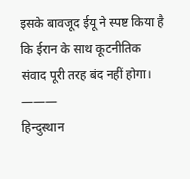इसके बावजूद ईयू ने स्पष्ट किया है कि ईरान के साथ कूटनीतिक संवाद पूरी तरह बंद नहीं होगा।
———
हिन्दुस्थान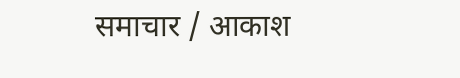समाचार / आकाश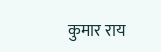कुमार राय